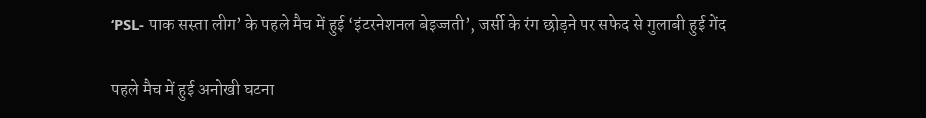‘PSL- पाक सस्ता लीग’ के पहले मैच में हुई ‘इंटरनेशनल बेइज्जती’, जर्सी के रंग छोड़ने पर सफेद से गुलाबी हुई गेंद

पहले मैच में हुई अनोखी घटना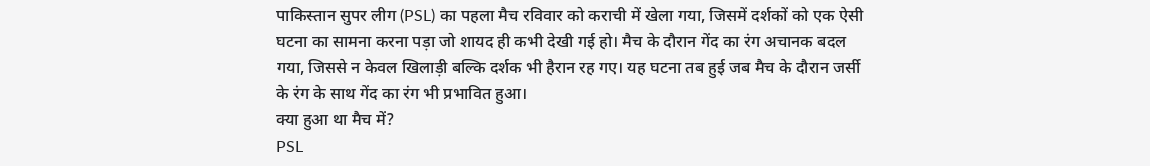पाकिस्तान सुपर लीग (PSL) का पहला मैच रविवार को कराची में खेला गया, जिसमें दर्शकों को एक ऐसी घटना का सामना करना पड़ा जो शायद ही कभी देखी गई हो। मैच के दौरान गेंद का रंग अचानक बदल गया, जिससे न केवल खिलाड़ी बल्कि दर्शक भी हैरान रह गए। यह घटना तब हुई जब मैच के दौरान जर्सी के रंग के साथ गेंद का रंग भी प्रभावित हुआ।
क्या हुआ था मैच में?
PSL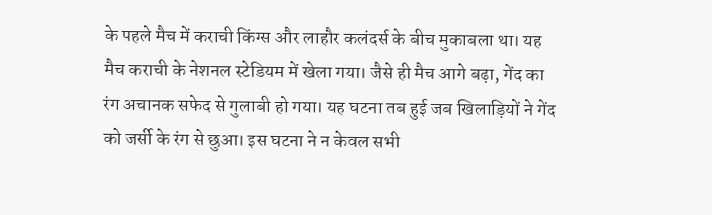के पहले मैच में कराची किंग्स और लाहौर कलंदर्स के बीच मुकाबला था। यह मैच कराची के नेशनल स्टेडियम में खेला गया। जैसे ही मैच आगे बढ़ा, गेंद का रंग अचानक सफेद से गुलाबी हो गया। यह घटना तब हुई जब खिलाड़ियों ने गेंद को जर्सी के रंग से छुआ। इस घटना ने न केवल सभी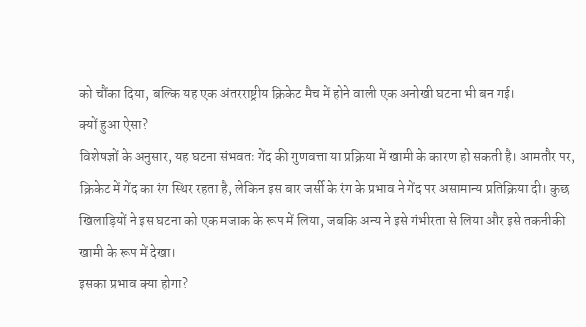को चौंका दिया, बल्कि यह एक अंतरराष्ट्रीय क्रिकेट मैच में होने वाली एक अनोखी घटना भी बन गई।
क्यों हुआ ऐसा?
विशेषज्ञों के अनुसार, यह घटना संभवतः गेंद की गुणवत्ता या प्रक्रिया में खामी के कारण हो सकती है। आमतौर पर, क्रिकेट में गेंद का रंग स्थिर रहता है, लेकिन इस बार जर्सी के रंग के प्रभाव ने गेंद पर असामान्य प्रतिक्रिया दी। कुछ खिलाड़ियों ने इस घटना को एक मजाक के रूप में लिया, जबकि अन्य ने इसे गंभीरता से लिया और इसे तकनीकी खामी के रूप में देखा।
इसका प्रभाव क्या होगा?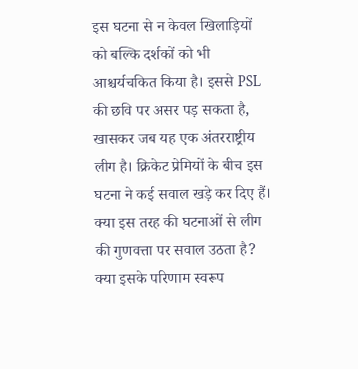इस घटना से न केवल खिलाड़ियों को बल्कि दर्शकों को भी आश्चर्यचकित किया है। इससे PSL की छवि पर असर पड़ सकता है, खासकर जब यह एक अंतरराष्ट्रीय लीग है। क्रिकेट प्रेमियों के बीच इस घटना ने कई सवाल खड़े कर दिए हैं। क्या इस तरह की घटनाओं से लीग की गुणवत्ता पर सवाल उठता है? क्या इसके परिणाम स्वरूप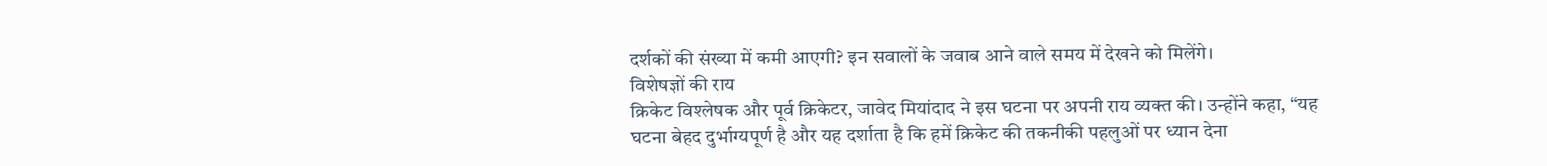दर्शकों की संख्या में कमी आएगी? इन सवालों के जवाब आने वाले समय में देखने को मिलेंगे।
विशेषज्ञों की राय
क्रिकेट विश्लेषक और पूर्व क्रिकेटर, जावेद मियांदाद ने इस घटना पर अपनी राय व्यक्त की। उन्होंने कहा, “यह घटना बेहद दुर्भाग्यपूर्ण है और यह दर्शाता है कि हमें क्रिकेट की तकनीकी पहलुओं पर ध्यान देना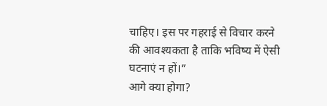चाहिए। इस पर गहराई से विचार करने की आवश्यकता है ताकि भविष्य में ऐसी घटनाएं न हों।”
आगे क्या होगा?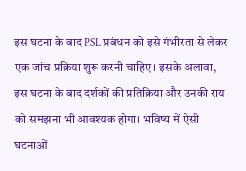इस घटना के बाद PSL प्रबंधन को इसे गंभीरता से लेकर एक जांच प्रक्रिया शुरू करनी चाहिए। इसके अलावा, इस घटना के बाद दर्शकों की प्रतिक्रिया और उनकी राय को समझना भी आवश्यक होगा। भविष्य में ऐसी घटनाओं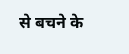से बचने के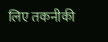लिए तकनीकी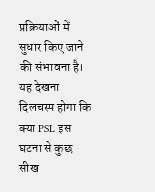प्रक्रियाओं में सुधार किए जाने की संभावना है। यह देखना दिलचस्प होगा कि क्या PSL इस घटना से कुछ सीख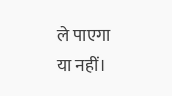ले पाएगा या नहीं।